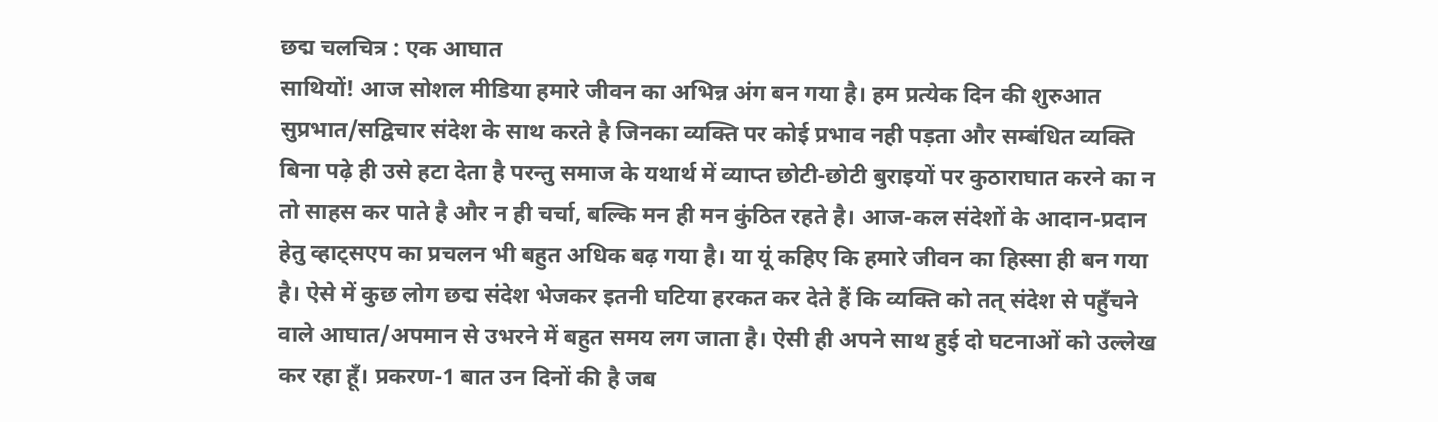छद्म चलचित्र : एक आघात
साथियों! आज सोशल मीडिया हमारे जीवन का अभिन्न अंग बन गया है। हम प्रत्येक दिन की शुरुआत सुप्रभात/सद्विचार संदेश के साथ करते है जिनका व्यक्ति पर कोई प्रभाव नही पड़ता और सम्बंधित व्यक्ति बिना पढ़े ही उसे हटा देता है परन्तु समाज के यथार्थ में व्याप्त छोटी-छोटी बुराइयों पर कुठाराघात करने का न तो साहस कर पाते है और न ही चर्चा, बल्कि मन ही मन कुंठित रहते है। आज-कल संदेशों के आदान-प्रदान हेतु व्हाट्सएप का प्रचलन भी बहुत अधिक बढ़ गया है। या यूं कहिए कि हमारे जीवन का हिस्सा ही बन गया है। ऐसे में कुछ लोग छद्म संदेश भेजकर इतनी घटिया हरकत कर देते हैं कि व्यक्ति को तत् संदेश से पहुँचने वाले आघात/अपमान से उभरने में बहुत समय लग जाता है। ऐसी ही अपने साथ हुई दो घटनाओं को उल्लेख कर रहा हूँ। प्रकरण-1 बात उन दिनों की है जब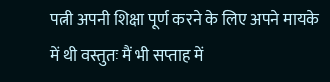पत्नी अपनी शिक्षा पूर्ण करने के लिए अपने मायके में थी वस्तुतः मैं भी सप्ताह में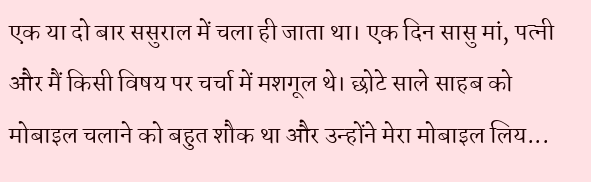एक या दो बार ससुराल में चला ही जाता था। एक दिन सासु मां, पत्नी और मैं किसी विषय पर चर्चा में मशगूल थे। छोटे साले साहब को मोबाइल चलाने को बहुत शौक था और उन्होंने मेरा मोबाइल लिय...